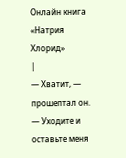Онлайн книга «Натрия Хлорид»
|
— Хватит, — прошептал он. — Уходите и оставьте меня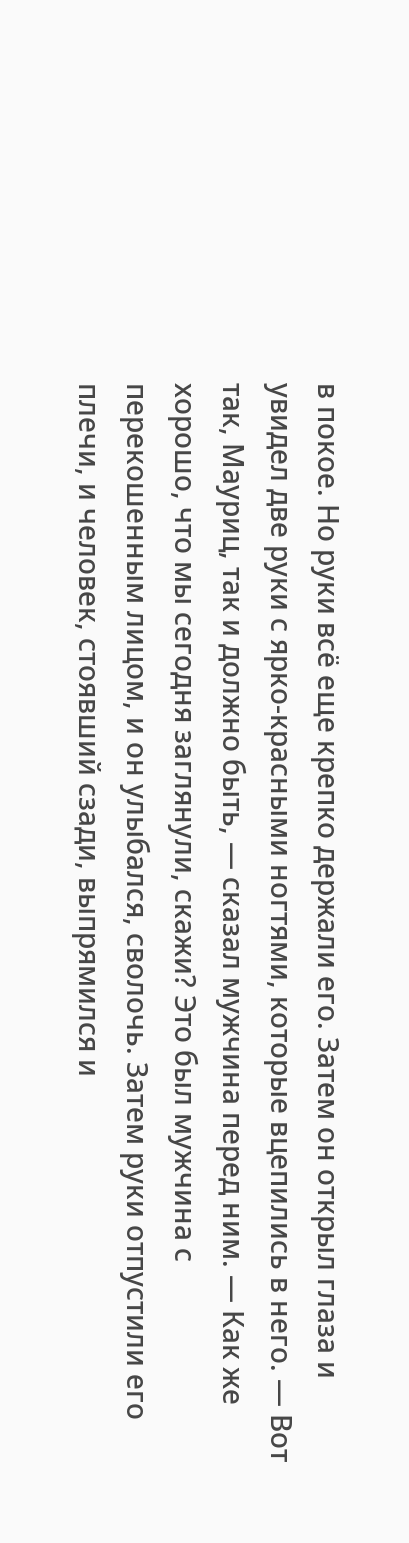в покое. Но руки всё еще крепко держали его. Затем он открыл глаза и увидел две руки с ярко-красными ногтями, которые вцепились в него. — Вот так, Мауриц, так и должно быть, — сказал мужчина перед ним. — Как же хорошо, что мы сегодня заглянули, скажи? Это был мужчина с перекошенным лицом, и он улыбался, сволочь. Затем руки отпустили его плечи, и человек, стоявший сзади, выпрямился и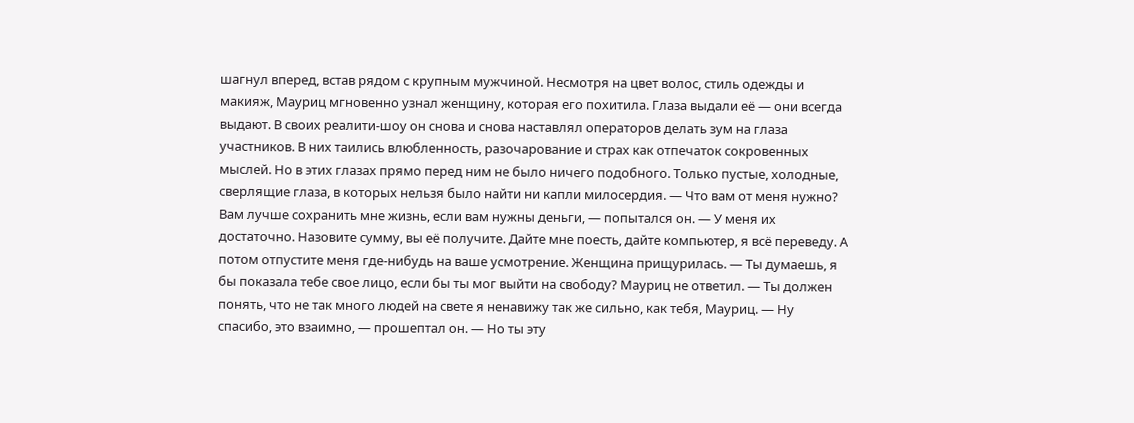шагнул вперед, встав рядом с крупным мужчиной. Несмотря на цвет волос, стиль одежды и макияж, Мауриц мгновенно узнал женщину, которая его похитила. Глаза выдали её — они всегда выдают. В своих реалити-шоу он снова и снова наставлял операторов делать зум на глаза участников. В них таились влюбленность, разочарование и страх как отпечаток сокровенных мыслей. Но в этих глазах прямо перед ним не было ничего подобного. Только пустые, холодные, сверлящие глаза, в которых нельзя было найти ни капли милосердия. — Что вам от меня нужно? Вам лучше сохранить мне жизнь, если вам нужны деньги, — попытался он. — У меня их достаточно. Назовите сумму, вы её получите. Дайте мне поесть, дайте компьютер, я всё переведу. А потом отпустите меня где-нибудь на ваше усмотрение. Женщина прищурилась. — Ты думаешь, я бы показала тебе свое лицо, если бы ты мог выйти на свободу? Мауриц не ответил. — Ты должен понять, что не так много людей на свете я ненавижу так же сильно, как тебя, Мауриц. — Ну спасибо, это взаимно, — прошептал он. — Но ты эту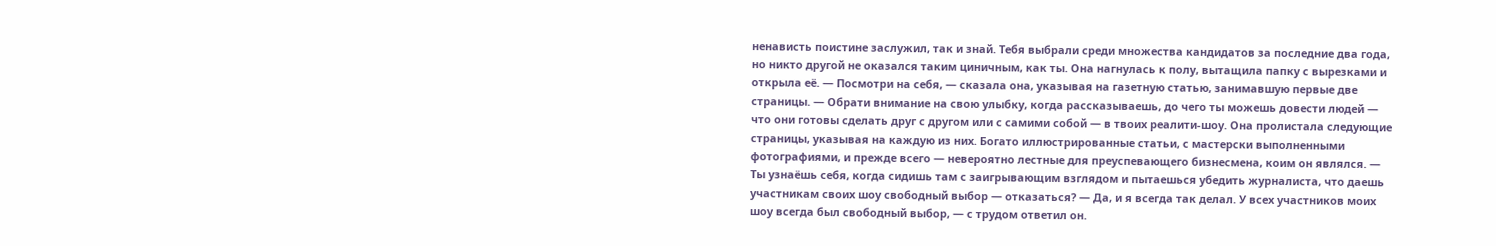ненависть поистине заслужил, так и знай. Тебя выбрали среди множества кандидатов за последние два года, но никто другой не оказался таким циничным, как ты. Она нагнулась к полу, вытащила папку с вырезками и открыла её. — Посмотри на себя, — сказала она, указывая на газетную статью, занимавшую первые две страницы. — Обрати внимание на свою улыбку, когда рассказываешь, до чего ты можешь довести людей — что они готовы сделать друг с другом или с самими собой — в твоих реалити-шоу. Она пролистала следующие страницы, указывая на каждую из них. Богато иллюстрированные статьи, с мастерски выполненными фотографиями, и прежде всего — невероятно лестные для преуспевающего бизнесмена, коим он являлся. — Ты узнаёшь себя, когда сидишь там с заигрывающим взглядом и пытаешься убедить журналиста, что даешь участникам своих шоу свободный выбор — отказаться? — Да, и я всегда так делал. У всех участников моих шоу всегда был свободный выбор, — с трудом ответил он.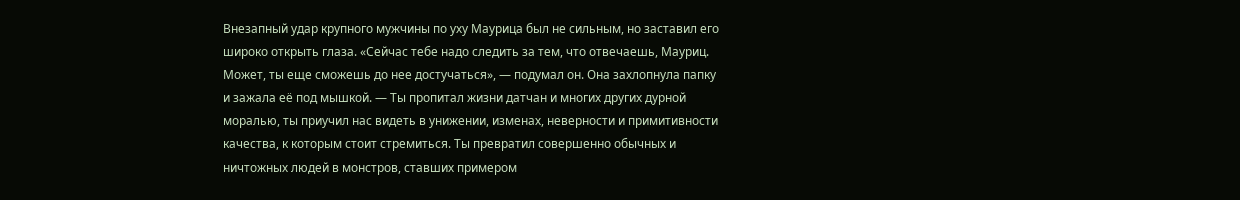Внезапный удар крупного мужчины по уху Маурица был не сильным, но заставил его широко открыть глаза. «Сейчас тебе надо следить за тем, что отвечаешь, Мауриц. Может, ты еще сможешь до нее достучаться», — подумал он. Она захлопнула папку и зажала её под мышкой. — Ты пропитал жизни датчан и многих других дурной моралью, ты приучил нас видеть в унижении, изменах, неверности и примитивности качества, к которым стоит стремиться. Ты превратил совершенно обычных и ничтожных людей в монстров, ставших примером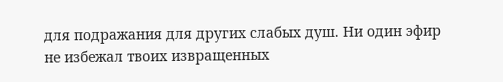для подражания для других слабых душ. Ни один эфир не избежал твоих извращенных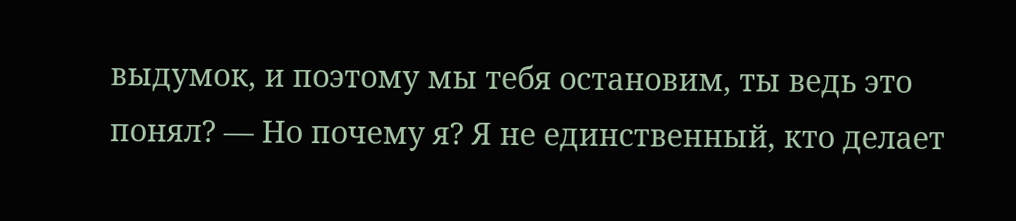выдумок, и поэтому мы тебя остановим, ты ведь это понял? — Но почему я? Я не единственный, кто делает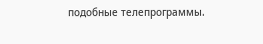подобные телепрограммы.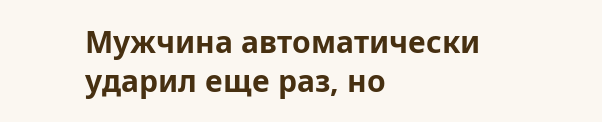Мужчина автоматически ударил еще раз, но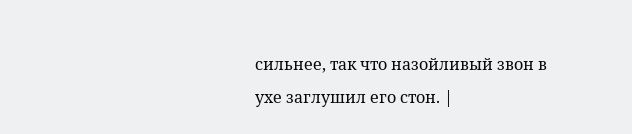сильнее, так что назойливый звон в ухе заглушил его стон. |